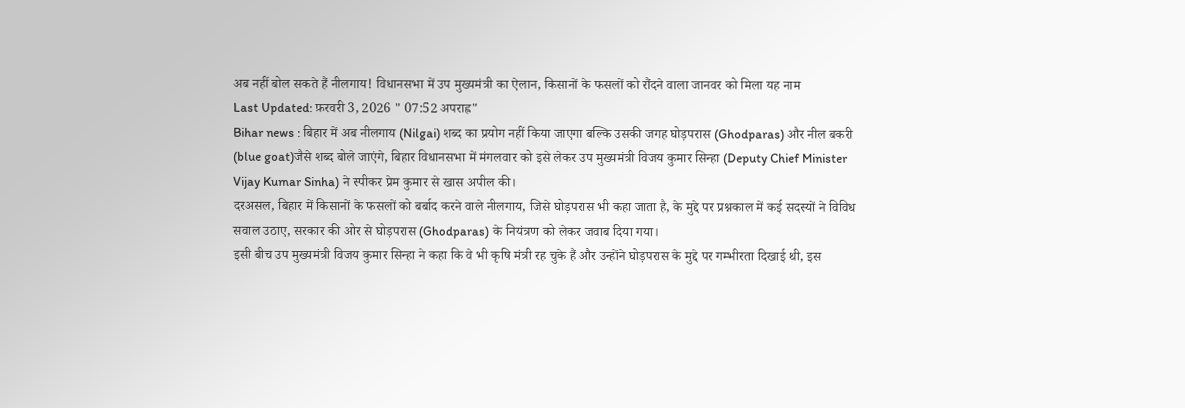अब नहीं बोल सकते हैं नीलगाय! विधानसभा में उप मुख्यमंत्री का ऐलान, किसानों के फसलों को रौंदने वाला जानवर को मिला यह नाम
Last Updated: फ़रवरी 3, 2026 " 07:52 अपराह्न"
Bihar news : बिहार में अब नीलगाय (Nilgai) शब्द का प्रयोग नहीं किया जाएगा बल्कि उसकी जगह घोड़परास (Ghodparas) और नील बकरी (blue goat)जैसे शब्द बोले जाएंगे, बिहार विधानसभा में मंगलवार को इसे लेकर उप मुख्यमंत्री विजय कुमार सिन्हा (Deputy Chief Minister Vijay Kumar Sinha) ने स्पीकर प्रेम कुमार से खास अपील की।
दरअसल, बिहार में किसानों के फसलों को बर्बाद करने वाले नीलगाय, जिसे घोड़परास भी कहा जाता है, के मुद्दे पर प्रश्नकाल में कई सदस्यों ने विविध सवाल उठाए, सरकार की ओर से घोड़परास (Ghodparas) के नियंत्रण को लेकर जवाब दिया गया।
इसी बीच उप मुख्यमंत्री विजय कुमार सिन्हा ने कहा कि वे भी कृषि मंत्री रह चुके हैं और उन्होंने घोड़परास के मुद्दे पर गम्भीरता दिखाई थी, इस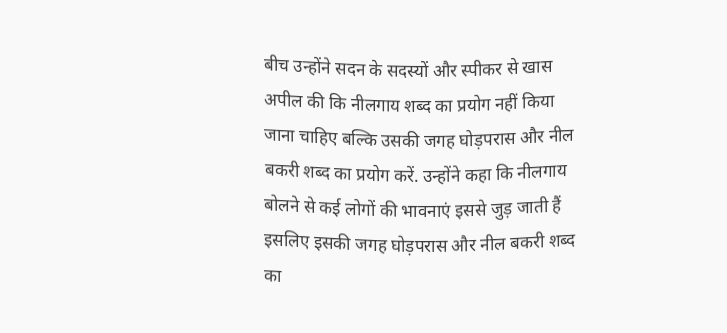बीच उन्होंने सदन के सदस्यों और स्पीकर से खास अपील की कि नीलगाय शब्द का प्रयोग नहीं किया जाना चाहिए बल्कि उसकी जगह घोड़परास और नील बकरी शब्द का प्रयोग करें. उन्होंने कहा कि नीलगाय बोलने से कई लोगों की भावनाएं इससे जुड़ जाती हैं इसलिए इसकी जगह घोड़परास और नील बकरी शब्द का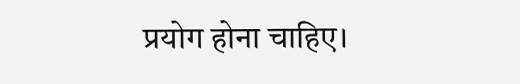प्रयोग होना चाहिए।